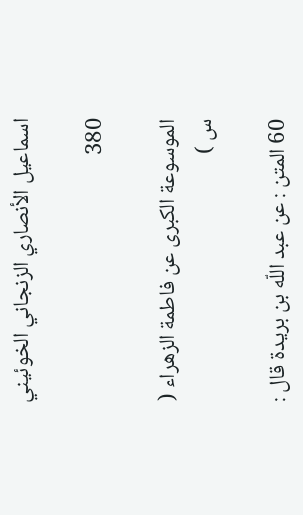اسماعيل الأنصاري الزنجاني الخوئيني

380

الموسوعة الكبرى عن فاطمة الزهراء ( س )

60 المتن : عن عبد اللّه بن بريدة قال :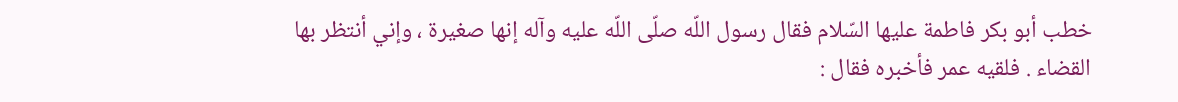خطب أبو بكر فاطمة عليها السّلام فقال رسول اللّه صلّى اللّه عليه وآله إنها صغيرة ، وإني أنتظر بها القضاء . فلقيه عمر فأخبره فقال :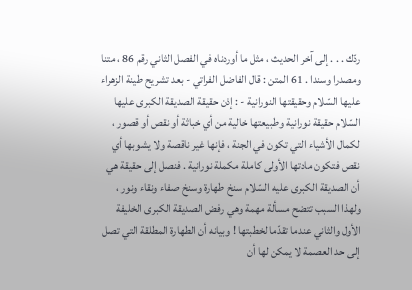ردّك . . . إلى آخر الحديث ، مثل ما أوردناه في الفصل الثاني رقم 86 ، متنا ومصدرا وسندا . 61 المتن : قال الفاضل الفراتي - بعد تشريح طينة الزهراء عليها السّلام وحقيقتها النورانية - : إذن حقيقة الصديقة الكبرى عليها السّلام حقيقة نورانية وطبيعتها خالية من أي خباثة أو نقص أو قصور ، لكمال الأشياء التي تكون في الجنة ، فإنها غير ناقصة ولا يشوبها أي نقص فتكون مادتها الأولى كاملة مكملة نورانية . فنصل إلى حقيقة هي أن الصديقة الكبرى عليه السّلام سنخ طهارة وسنخ صفاء ونقاء ونور ، ولهذا السبب تتضح مسألة مهمة وهي رفض الصديقة الكبرى الخليفة الأول والثاني عندما تقدّما لخطبتها ! وبيانه أن الطهارة المطلقة التي تصل إلى حد العصمة لا يمكن لها أن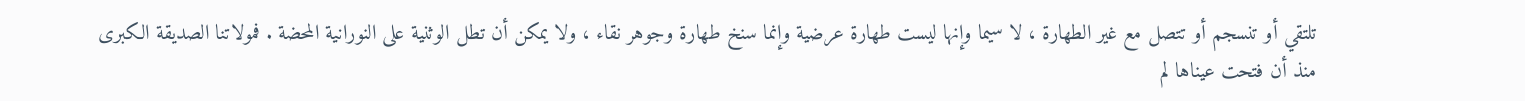تلتقي أو تنسجم أو تتصل مع غير الطهارة ، لا سيما وإنها ليست طهارة عرضية وإنما سنخ طهارة وجوهر نقاء ، ولا يمكن أن تطل الوثنية على النورانية المحضة . فمولاتنا الصديقة الكبرى منذ أن فتحت عيناها لم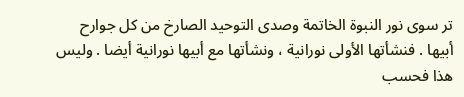تر سوى نور النبوة الخاتمة وصدى التوحيد الصارخ من كل جوارح أبيها . فنشأتها الأولى نورانية ، ونشأتها مع أبيها نورانية أيضا . وليس هذا فحسب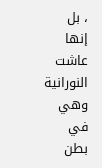، بل إنها عاشت النورانية وهي في بطن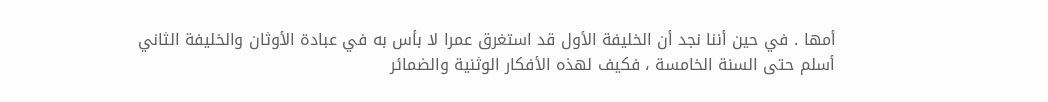أمها . في حين أننا نجد أن الخليفة الأول قد استغرق عمرا لا بأس به في عبادة الأوثان والخليفة الثاني أسلم حتى السنة الخامسة ، فكيف لهذه الأفكار الوثنية والضمائر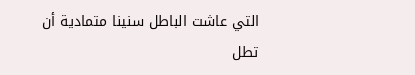التي عاشت الباطل سنينا متمادية أن تطل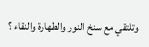وتلتقي مع سنخ النور والطهارة والنقاء ؟